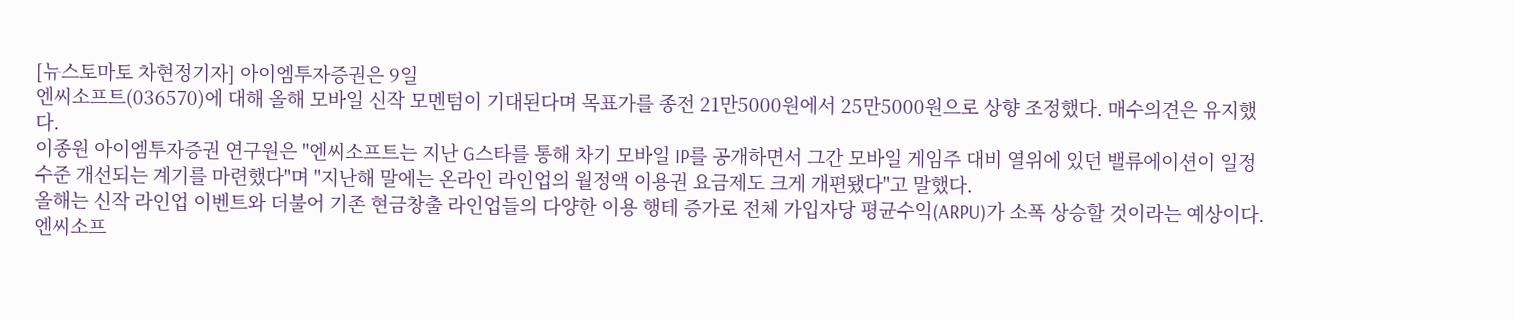[뉴스토마토 차현정기자] 아이엠투자증권은 9일
엔씨소프트(036570)에 대해 올해 모바일 신작 모멘텀이 기대된다며 목표가를 종전 21만5000원에서 25만5000원으로 상향 조정했다. 매수의견은 유지했다.
이종원 아이엠투자증권 연구원은 "엔씨소프트는 지난 G스타를 통해 차기 모바일 IP를 공개하면서 그간 모바일 게임주 대비 열위에 있던 밸류에이션이 일정 수준 개선되는 계기를 마련했다"며 "지난해 말에는 온라인 라인업의 월정액 이용권 요금제도 크게 개편됐다"고 말했다.
올해는 신작 라인업 이벤트와 더불어 기존 현금창출 라인업들의 다양한 이용 행테 증가로 전체 가입자당 평균수익(ARPU)가 소폭 상승할 것이라는 예상이다.
엔씨소프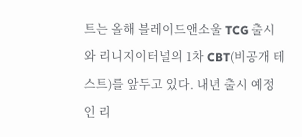트는 올해 블레이드앤소울 TCG 출시와 리니지이터널의 1차 CBT(비공개 테스트)를 앞두고 있다. 내년 출시 예정인 리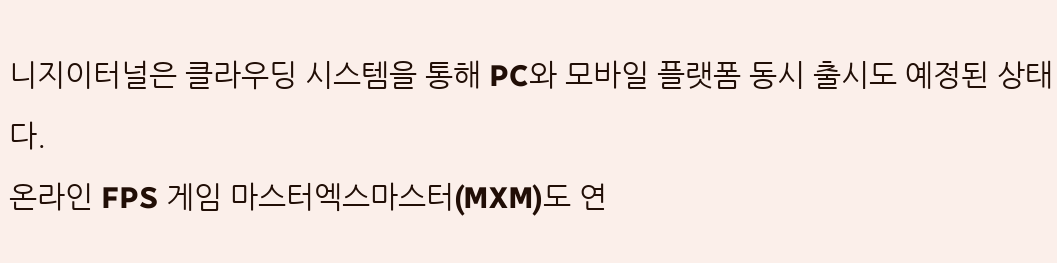니지이터널은 클라우딩 시스템을 통해 PC와 모바일 플랫폼 동시 출시도 예정된 상태다.
온라인 FPS 게임 마스터엑스마스터(MXM)도 연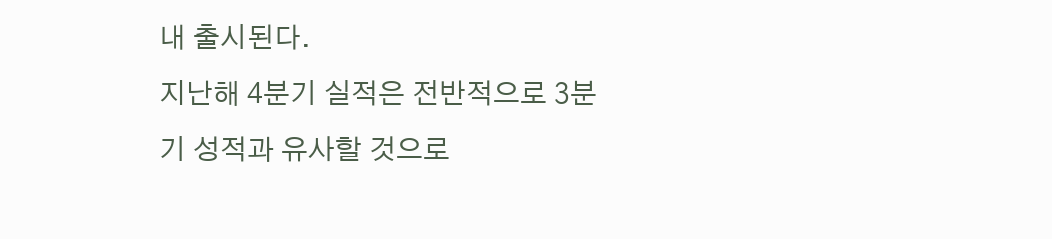내 출시된다.
지난해 4분기 실적은 전반적으로 3분기 성적과 유사할 것으로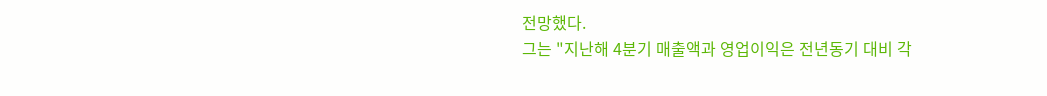전망했다.
그는 "지난해 4분기 매출액과 영업이익은 전년동기 대비 각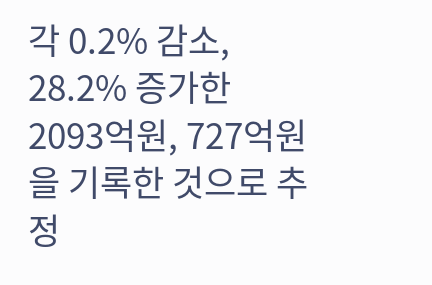각 0.2% 감소, 28.2% 증가한 2093억원, 727억원을 기록한 것으로 추정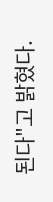된다"고 밝혔다.